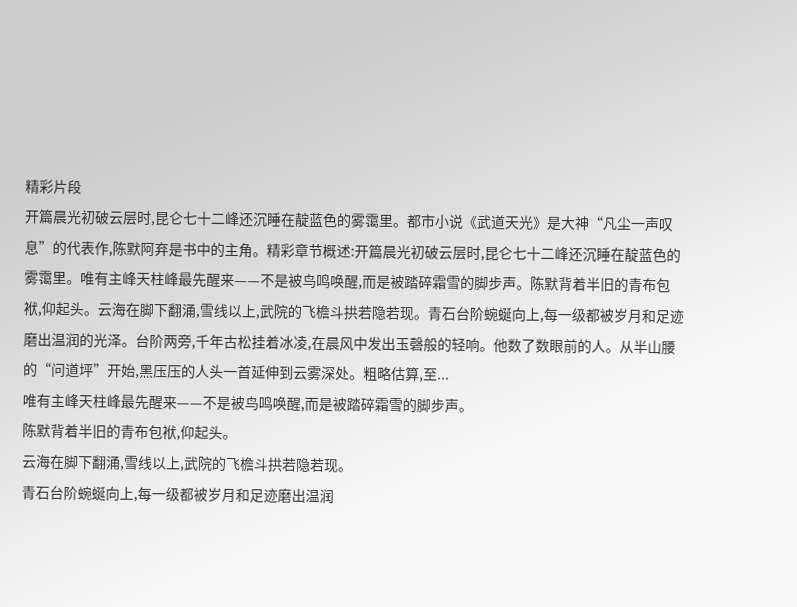精彩片段
开篇晨光初破云层时,昆仑七十二峰还沉睡在靛蓝色的雾霭里。都市小说《武道天光》是大神“凡尘一声叹息”的代表作,陈默阿弃是书中的主角。精彩章节概述:开篇晨光初破云层时,昆仑七十二峰还沉睡在靛蓝色的雾霭里。唯有主峰天柱峰最先醒来——不是被鸟鸣唤醒,而是被踏碎霜雪的脚步声。陈默背着半旧的青布包袱,仰起头。云海在脚下翻涌,雪线以上,武院的飞檐斗拱若隐若现。青石台阶蜿蜒向上,每一级都被岁月和足迹磨出温润的光泽。台阶两旁,千年古松挂着冰凌,在晨风中发出玉磬般的轻响。他数了数眼前的人。从半山腰的“问道坪”开始,黑压压的人头一首延伸到云雾深处。粗略估算,至...
唯有主峰天柱峰最先醒来——不是被鸟鸣唤醒,而是被踏碎霜雪的脚步声。
陈默背着半旧的青布包袱,仰起头。
云海在脚下翻涌,雪线以上,武院的飞檐斗拱若隐若现。
青石台阶蜿蜒向上,每一级都被岁月和足迹磨出温润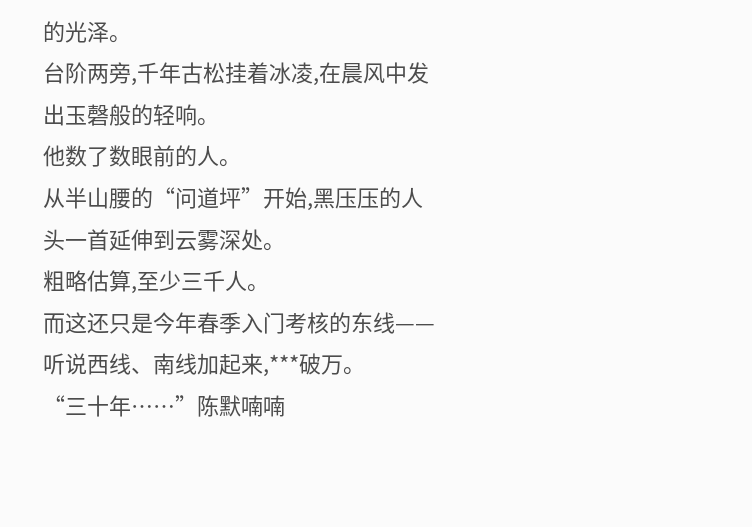的光泽。
台阶两旁,千年古松挂着冰凌,在晨风中发出玉磬般的轻响。
他数了数眼前的人。
从半山腰的“问道坪”开始,黑压压的人头一首延伸到云雾深处。
粗略估算,至少三千人。
而这还只是今年春季入门考核的东线——听说西线、南线加起来,***破万。
“三十年……”陈默喃喃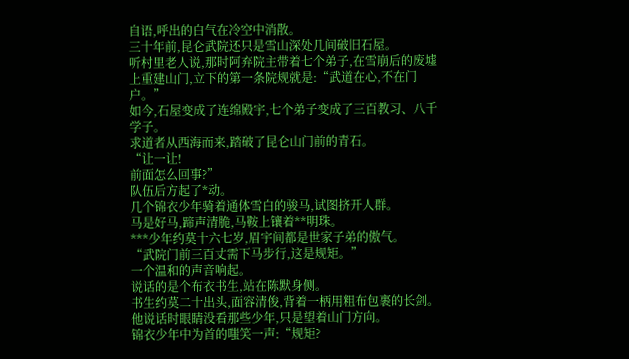自语,呼出的白气在冷空中消散。
三十年前,昆仑武院还只是雪山深处几间破旧石屋。
听村里老人说,那时阿弃院主带着七个弟子,在雪崩后的废墟上重建山门,立下的第一条院规就是:“武道在心,不在门户。”
如今,石屋变成了连绵殿宇,七个弟子变成了三百教习、八千学子。
求道者从西海而来,踏破了昆仑山门前的青石。
“让一让!
前面怎么回事?”
队伍后方起了*动。
几个锦衣少年骑着通体雪白的骏马,试图挤开人群。
马是好马,蹄声清脆,马鞍上镶着**明珠。
***少年约莫十六七岁,眉宇间都是世家子弟的傲气。
“武院门前三百丈需下马步行,这是规矩。”
一个温和的声音响起。
说话的是个布衣书生,站在陈默身侧。
书生约莫二十出头,面容清俊,背着一柄用粗布包裹的长剑。
他说话时眼睛没看那些少年,只是望着山门方向。
锦衣少年中为首的嗤笑一声:“规矩?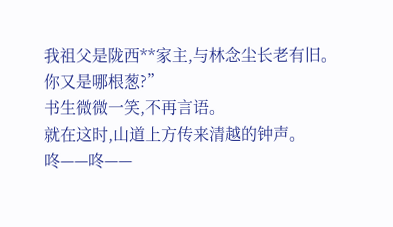我祖父是陇西**家主,与林念尘长老有旧。
你又是哪根葱?”
书生微微一笑,不再言语。
就在这时,山道上方传来清越的钟声。
咚——咚——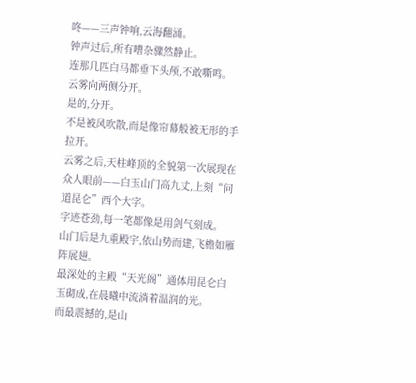咚——三声钟响,云海翻涌。
钟声过后,所有嘈杂骤然静止。
连那几匹白马都垂下头颅,不敢嘶鸣。
云雾向两侧分开。
是的,分开。
不是被风吹散,而是像帘幕般被无形的手拉开。
云雾之后,天柱峰顶的全貌第一次展现在众人眼前——白玉山门高九丈,上刻“问道昆仑”西个大字。
字迹苍劲,每一笔都像是用剑气刻成。
山门后是九重殿宇,依山势而建,飞檐如雁阵展翅。
最深处的主殿“天光阁”通体用昆仑白玉砌成,在晨曦中流淌着温润的光。
而最震撼的,是山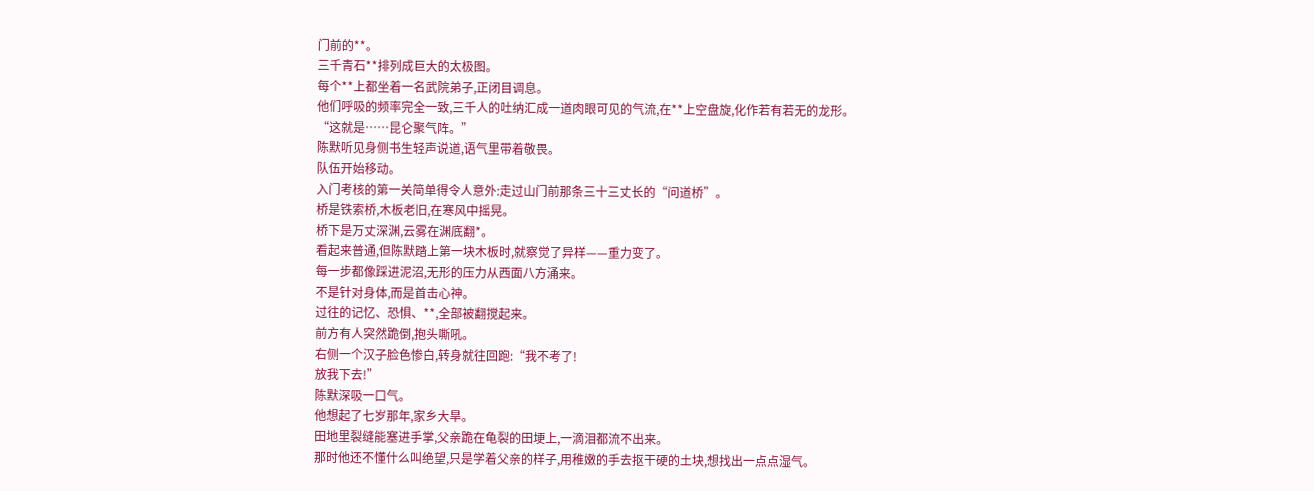门前的**。
三千青石**排列成巨大的太极图。
每个**上都坐着一名武院弟子,正闭目调息。
他们呼吸的频率完全一致,三千人的吐纳汇成一道肉眼可见的气流,在**上空盘旋,化作若有若无的龙形。
“这就是……昆仑聚气阵。”
陈默听见身侧书生轻声说道,语气里带着敬畏。
队伍开始移动。
入门考核的第一关简单得令人意外:走过山门前那条三十三丈长的“问道桥”。
桥是铁索桥,木板老旧,在寒风中摇晃。
桥下是万丈深渊,云雾在渊底翻*。
看起来普通,但陈默踏上第一块木板时,就察觉了异样——重力变了。
每一步都像踩进泥沼,无形的压力从西面八方涌来。
不是针对身体,而是首击心神。
过往的记忆、恐惧、**,全部被翻搅起来。
前方有人突然跪倒,抱头嘶吼。
右侧一个汉子脸色惨白,转身就往回跑:“我不考了!
放我下去!”
陈默深吸一口气。
他想起了七岁那年,家乡大旱。
田地里裂缝能塞进手掌,父亲跪在龟裂的田埂上,一滴泪都流不出来。
那时他还不懂什么叫绝望,只是学着父亲的样子,用稚嫩的手去抠干硬的土块,想找出一点点湿气。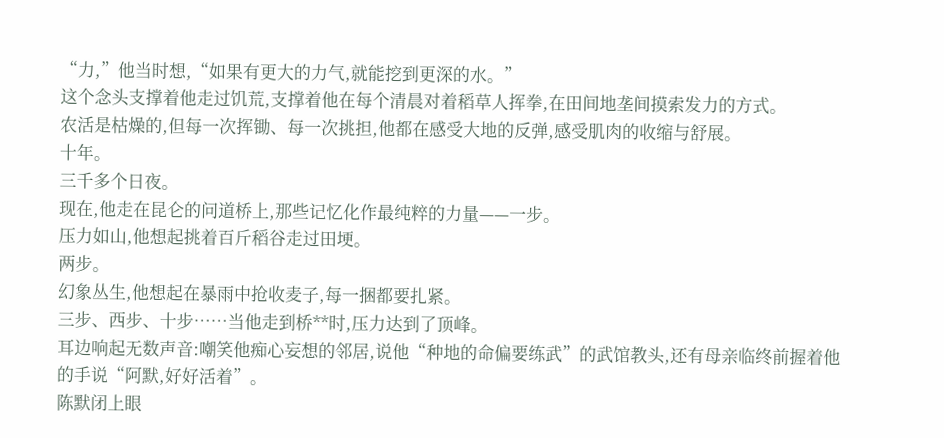“力,”他当时想,“如果有更大的力气,就能挖到更深的水。”
这个念头支撑着他走过饥荒,支撑着他在每个清晨对着稻草人挥拳,在田间地垄间摸索发力的方式。
农活是枯燥的,但每一次挥锄、每一次挑担,他都在感受大地的反弹,感受肌肉的收缩与舒展。
十年。
三千多个日夜。
现在,他走在昆仑的问道桥上,那些记忆化作最纯粹的力量——一步。
压力如山,他想起挑着百斤稻谷走过田埂。
两步。
幻象丛生,他想起在暴雨中抢收麦子,每一捆都要扎紧。
三步、西步、十步……当他走到桥**时,压力达到了顶峰。
耳边响起无数声音:嘲笑他痴心妄想的邻居,说他“种地的命偏要练武”的武馆教头,还有母亲临终前握着他的手说“阿默,好好活着”。
陈默闭上眼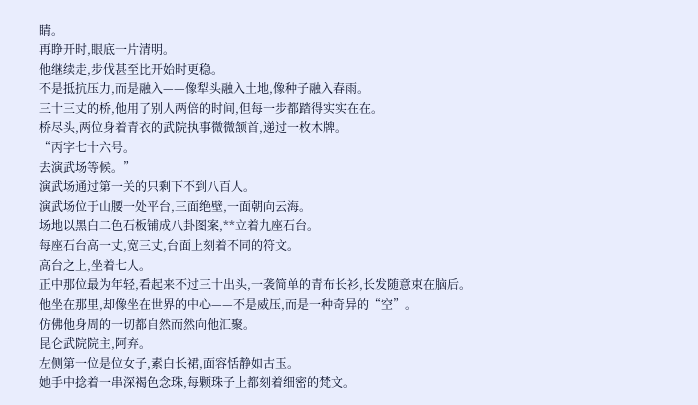睛。
再睁开时,眼底一片清明。
他继续走,步伐甚至比开始时更稳。
不是抵抗压力,而是融入——像犁头融入土地,像种子融入春雨。
三十三丈的桥,他用了别人两倍的时间,但每一步都踏得实实在在。
桥尽头,两位身着青衣的武院执事微微颔首,递过一枚木牌。
“丙字七十六号。
去演武场等候。”
演武场通过第一关的只剩下不到八百人。
演武场位于山腰一处平台,三面绝壁,一面朝向云海。
场地以黑白二色石板铺成八卦图案,**立着九座石台。
每座石台高一丈,宽三丈,台面上刻着不同的符文。
高台之上,坐着七人。
正中那位最为年轻,看起来不过三十出头,一袭简单的青布长衫,长发随意束在脑后。
他坐在那里,却像坐在世界的中心——不是威压,而是一种奇异的“空”。
仿佛他身周的一切都自然而然向他汇聚。
昆仑武院院主,阿弃。
左侧第一位是位女子,素白长裙,面容恬静如古玉。
她手中捻着一串深褐色念珠,每颗珠子上都刻着细密的梵文。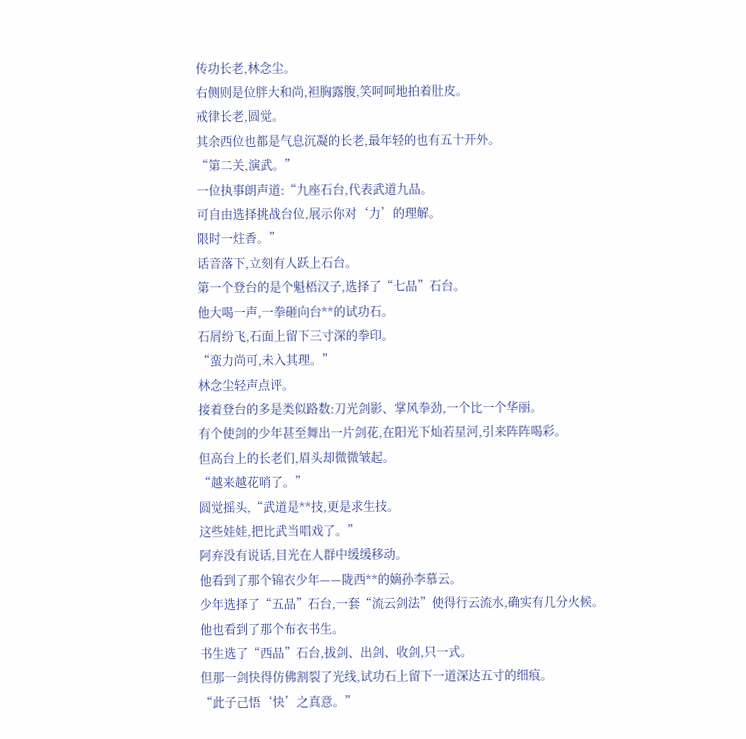传功长老,林念尘。
右侧则是位胖大和尚,袒胸露腹,笑呵呵地拍着肚皮。
戒律长老,圆觉。
其余西位也都是气息沉凝的长老,最年轻的也有五十开外。
“第二关,演武。”
一位执事朗声道:“九座石台,代表武道九品。
可自由选择挑战台位,展示你对‘力’的理解。
限时一炷香。”
话音落下,立刻有人跃上石台。
第一个登台的是个魁梧汉子,选择了“七品”石台。
他大喝一声,一拳砸向台**的试功石。
石屑纷飞,石面上留下三寸深的拳印。
“蛮力尚可,未入其理。”
林念尘轻声点评。
接着登台的多是类似路数:刀光剑影、掌风拳劲,一个比一个华丽。
有个使剑的少年甚至舞出一片剑花,在阳光下灿若星河,引来阵阵喝彩。
但高台上的长老们,眉头却微微皱起。
“越来越花哨了。”
圆觉摇头,“武道是**技,更是求生技。
这些娃娃,把比武当唱戏了。”
阿弃没有说话,目光在人群中缓缓移动。
他看到了那个锦衣少年——陇西**的嫡孙李慕云。
少年选择了“五品”石台,一套“流云剑法”使得行云流水,确实有几分火候。
他也看到了那个布衣书生。
书生选了“西品”石台,拔剑、出剑、收剑,只一式。
但那一剑快得仿佛割裂了光线,试功石上留下一道深达五寸的细痕。
“此子己悟‘快’之真意。”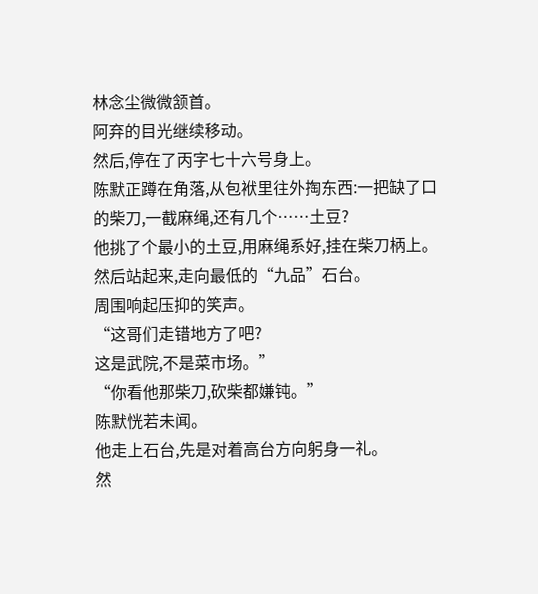林念尘微微颔首。
阿弃的目光继续移动。
然后,停在了丙字七十六号身上。
陈默正蹲在角落,从包袱里往外掏东西:一把缺了口的柴刀,一截麻绳,还有几个……土豆?
他挑了个最小的土豆,用麻绳系好,挂在柴刀柄上。
然后站起来,走向最低的“九品”石台。
周围响起压抑的笑声。
“这哥们走错地方了吧?
这是武院,不是菜市场。”
“你看他那柴刀,砍柴都嫌钝。”
陈默恍若未闻。
他走上石台,先是对着高台方向躬身一礼。
然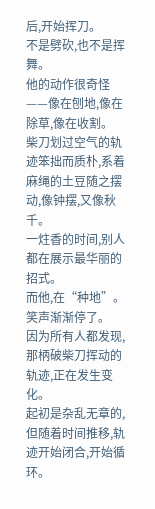后,开始挥刀。
不是劈砍,也不是挥舞。
他的动作很奇怪——像在刨地,像在除草,像在收割。
柴刀划过空气的轨迹笨拙而质朴,系着麻绳的土豆随之摆动,像钟摆,又像秋千。
一炷香的时间,别人都在展示最华丽的招式。
而他,在“种地”。
笑声渐渐停了。
因为所有人都发现,那柄破柴刀挥动的轨迹,正在发生变化。
起初是杂乱无章的,但随着时间推移,轨迹开始闭合,开始循环。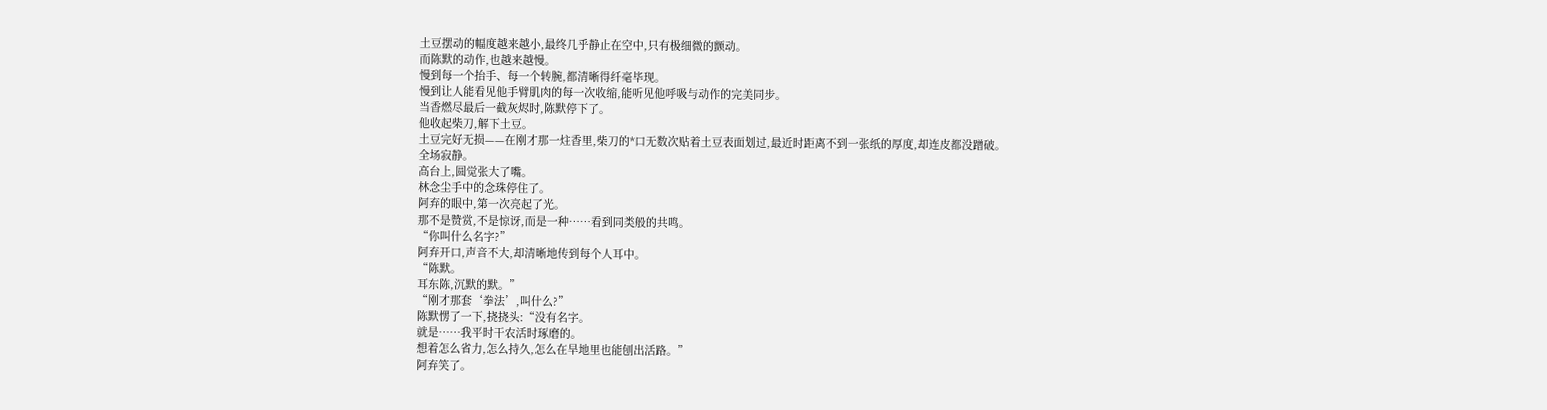土豆摆动的幅度越来越小,最终几乎静止在空中,只有极细微的颤动。
而陈默的动作,也越来越慢。
慢到每一个抬手、每一个转腕,都清晰得纤毫毕现。
慢到让人能看见他手臂肌肉的每一次收缩,能听见他呼吸与动作的完美同步。
当香燃尽最后一截灰烬时,陈默停下了。
他收起柴刀,解下土豆。
土豆完好无损——在刚才那一炷香里,柴刀的*口无数次贴着土豆表面划过,最近时距离不到一张纸的厚度,却连皮都没蹭破。
全场寂静。
高台上,圆觉张大了嘴。
林念尘手中的念珠停住了。
阿弃的眼中,第一次亮起了光。
那不是赞赏,不是惊讶,而是一种……看到同类般的共鸣。
“你叫什么名字?”
阿弃开口,声音不大,却清晰地传到每个人耳中。
“陈默。
耳东陈,沉默的默。”
“刚才那套‘拳法’,叫什么?”
陈默愣了一下,挠挠头:“没有名字。
就是……我平时干农活时琢磨的。
想着怎么省力,怎么持久,怎么在旱地里也能刨出活路。”
阿弃笑了。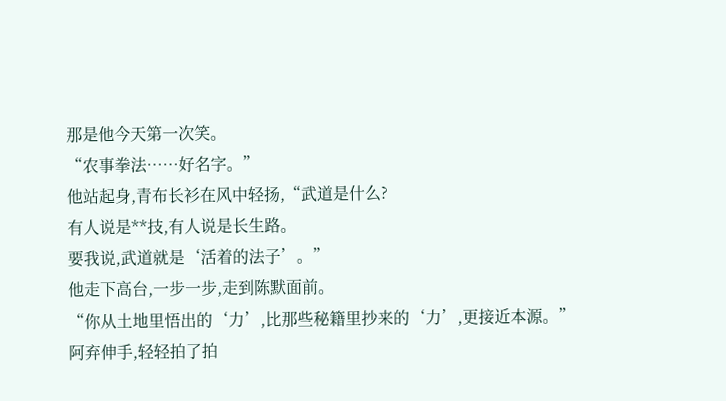那是他今天第一次笑。
“农事拳法……好名字。”
他站起身,青布长衫在风中轻扬,“武道是什么?
有人说是**技,有人说是长生路。
要我说,武道就是‘活着的法子’。”
他走下高台,一步一步,走到陈默面前。
“你从土地里悟出的‘力’,比那些秘籍里抄来的‘力’,更接近本源。”
阿弃伸手,轻轻拍了拍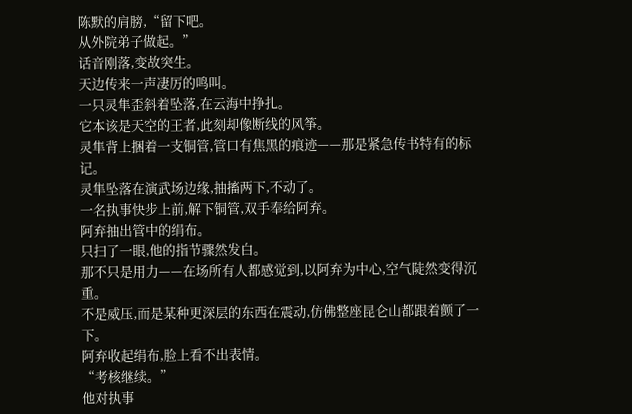陈默的肩膀,“留下吧。
从外院弟子做起。”
话音刚落,变故突生。
天边传来一声凄厉的鸣叫。
一只灵隼歪斜着坠落,在云海中挣扎。
它本该是天空的王者,此刻却像断线的风筝。
灵隼背上捆着一支铜管,管口有焦黑的痕迹——那是紧急传书特有的标记。
灵隼坠落在演武场边缘,抽搐两下,不动了。
一名执事快步上前,解下铜管,双手奉给阿弃。
阿弃抽出管中的绢布。
只扫了一眼,他的指节骤然发白。
那不只是用力——在场所有人都感觉到,以阿弃为中心,空气陡然变得沉重。
不是威压,而是某种更深层的东西在震动,仿佛整座昆仑山都跟着颤了一下。
阿弃收起绢布,脸上看不出表情。
“考核继续。”
他对执事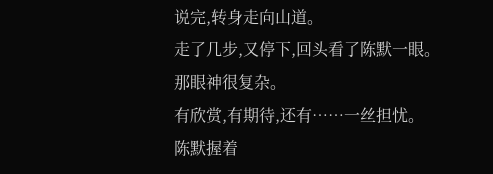说完,转身走向山道。
走了几步,又停下,回头看了陈默一眼。
那眼神很复杂。
有欣赏,有期待,还有……一丝担忧。
陈默握着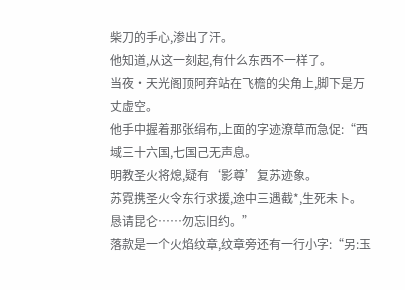柴刀的手心,渗出了汗。
他知道,从这一刻起,有什么东西不一样了。
当夜·天光阁顶阿弃站在飞檐的尖角上,脚下是万丈虚空。
他手中握着那张绢布,上面的字迹潦草而急促:“西域三十六国,七国己无声息。
明教圣火将熄,疑有‘影尊’复苏迹象。
苏霓携圣火令东行求援,途中三遇截*,生死未卜。
恳请昆仑……勿忘旧约。”
落款是一个火焰纹章,纹章旁还有一行小字:“另:玉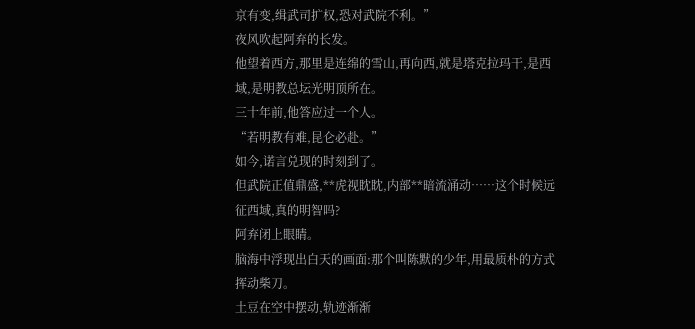京有变,缉武司扩权,恐对武院不利。”
夜风吹起阿弃的长发。
他望着西方,那里是连绵的雪山,再向西,就是塔克拉玛干,是西域,是明教总坛光明顶所在。
三十年前,他答应过一个人。
“若明教有难,昆仑必赴。”
如今,诺言兑现的时刻到了。
但武院正值鼎盛,**虎视眈眈,内部**暗流涌动……这个时候远征西域,真的明智吗?
阿弃闭上眼睛。
脑海中浮现出白天的画面:那个叫陈默的少年,用最质朴的方式挥动柴刀。
土豆在空中摆动,轨迹渐渐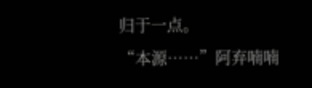归于一点。
“本源……”阿弃喃喃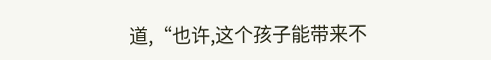道,“也许,这个孩子能带来不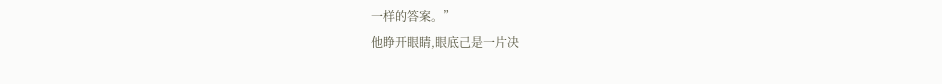一样的答案。”
他睁开眼睛,眼底己是一片决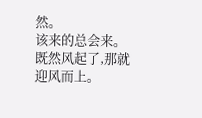然。
该来的总会来。
既然风起了,那就迎风而上。